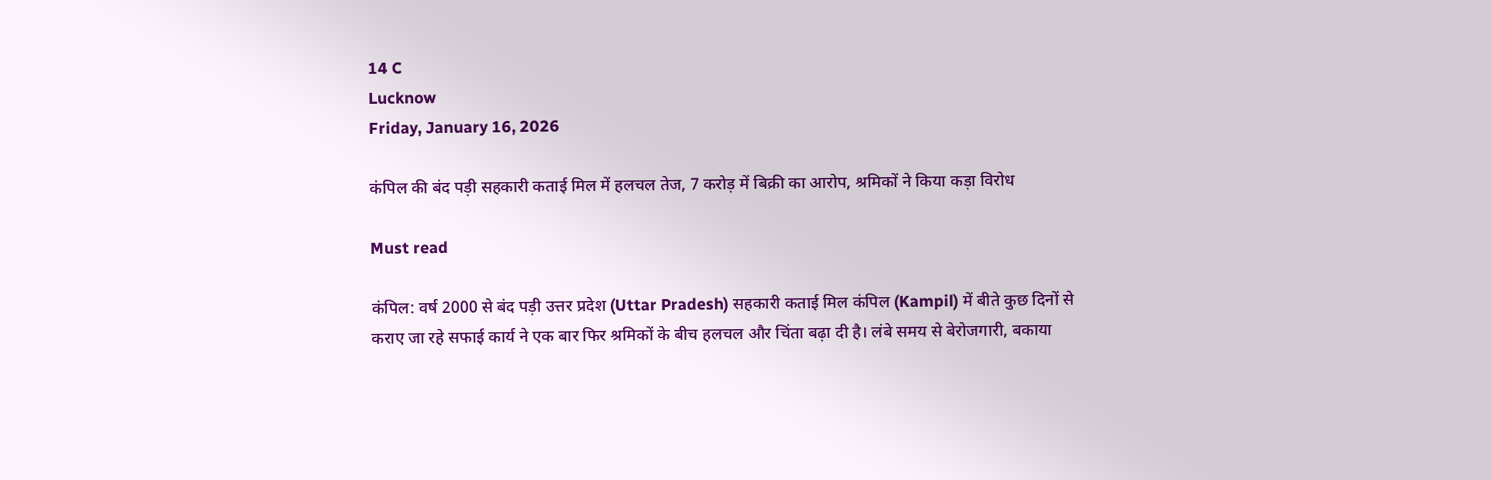14 C
Lucknow
Friday, January 16, 2026

कंपिल की बंद पड़ी सहकारी कताई मिल में हलचल तेज, 7 करोड़ में बिक्री का आरोप, श्रमिकों ने किया कड़ा विरोध

Must read

कंपिल: वर्ष 2000 से बंद पड़ी उत्तर प्रदेश (Uttar Pradesh) सहकारी कताई मिल कंपिल (Kampil) में बीते कुछ दिनों से कराए जा रहे सफाई कार्य ने एक बार फिर श्रमिकों के बीच हलचल और चिंता बढ़ा दी है। लंबे समय से बेरोजगारी, बकाया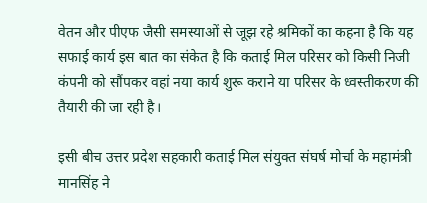वेतन और पीएफ जैसी समस्याओं से जूझ रहे श्रमिकों का कहना है कि यह सफाई कार्य इस बात का संकेत है कि कताई मिल परिसर को किसी निजी कंपनी को सौंपकर वहां नया कार्य शुरू कराने या परिसर के ध्वस्तीकरण की तैयारी की जा रही है।

इसी बीच उत्तर प्रदेश सहकारी कताई मिल संयुक्त संघर्ष मोर्चा के महामंत्री मानसिंह ने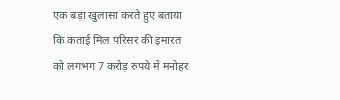एक बड़ा खुलासा करते हुए बताया कि कताई मिल परिसर की इमारत को लगभग 7 करोड़ रुपये में मनोहर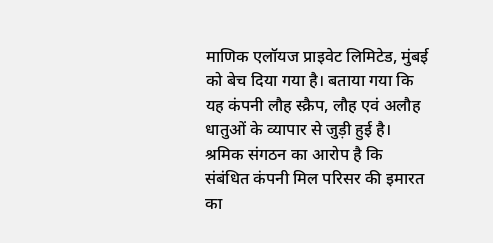माणिक एलॉयज प्राइवेट लिमिटेड, मुंबई को बेच दिया गया है। बताया गया कि यह कंपनी लौह स्क्रैप, लौह एवं अलौह धातुओं के व्यापार से जुड़ी हुई है। श्रमिक संगठन का आरोप है कि संबंधित कंपनी मिल परिसर की इमारत का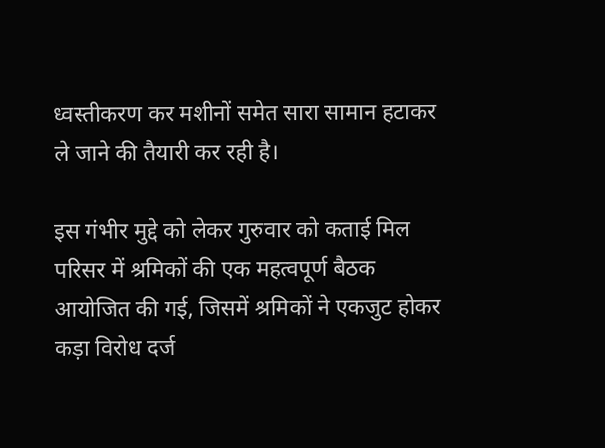ध्वस्तीकरण कर मशीनों समेत सारा सामान हटाकर ले जाने की तैयारी कर रही है।

इस गंभीर मुद्दे को लेकर गुरुवार को कताई मिल परिसर में श्रमिकों की एक महत्वपूर्ण बैठक आयोजित की गई, जिसमें श्रमिकों ने एकजुट होकर कड़ा विरोध दर्ज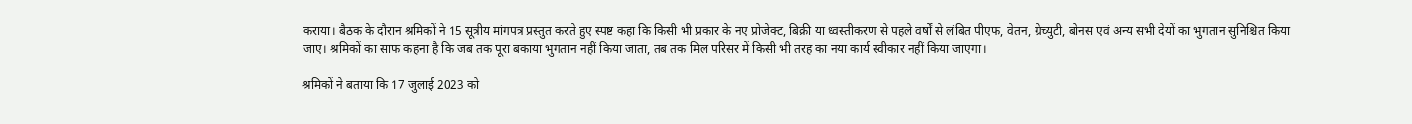कराया। बैठक के दौरान श्रमिकों ने 15 सूत्रीय मांगपत्र प्रस्तुत करते हुए स्पष्ट कहा कि किसी भी प्रकार के नए प्रोजेक्ट, बिक्री या ध्वस्तीकरण से पहले वर्षों से लंबित पीएफ, वेतन, ग्रेच्युटी, बोनस एवं अन्य सभी देयों का भुगतान सुनिश्चित किया जाए। श्रमिकों का साफ कहना है कि जब तक पूरा बकाया भुगतान नहीं किया जाता, तब तक मिल परिसर में किसी भी तरह का नया कार्य स्वीकार नहीं किया जाएगा।

श्रमिकों ने बताया कि 17 जुलाई 2023 को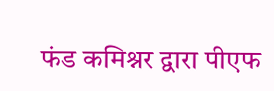फंड कमिश्नर द्वारा पीएफ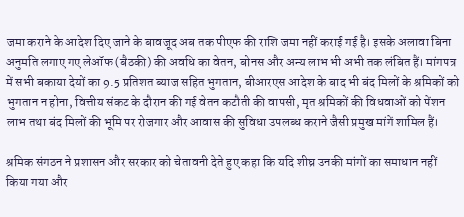जमा कराने के आदेश दिए जाने के बावजूद अब तक पीएफ की राशि जमा नहीं कराई गई है। इसके अलावा बिना अनुमति लगाए गए लेऑफ (बैठकी) की अवधि का वेतन, बोनस और अन्य लाभ भी अभी तक लंबित हैं। मांगपत्र में सभी बकाया देयों का 9.5 प्रतिशत ब्याज सहित भुगतान, बीआरएस आदेश के बाद भी बंद मिलों के श्रमिकों को भुगतान न होना, वित्तीय संकट के दौरान की गई वेतन कटौती की वापसी, मृत श्रमिकों की विधवाओं को पेंशन लाभ तथा बंद मिलों की भूमि पर रोजगार और आवास की सुविधा उपलब्ध कराने जैसी प्रमुख मांगें शामिल हैं।

श्रमिक संगठन ने प्रशासन और सरकार को चेतावनी देते हुए कहा कि यदि शीघ्र उनकी मांगों का समाधान नहीं किया गया और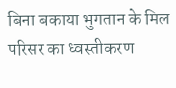बिना बकाया भुगतान के मिल परिसर का ध्वस्तीकरण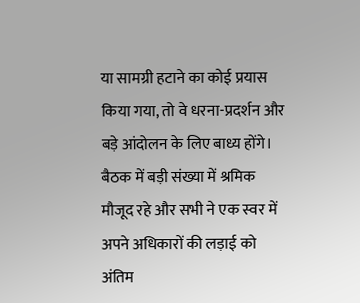या सामग्री हटाने का कोई प्रयास किया गया, तो वे धरना-प्रदर्शन और बड़े आंदोलन के लिए बाध्य होंगे। बैठक में बड़ी संख्या में श्रमिक मौजूद रहे और सभी ने एक स्वर में अपने अधिकारों की लड़ाई को अंतिम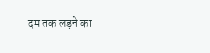दम तक लड़ने का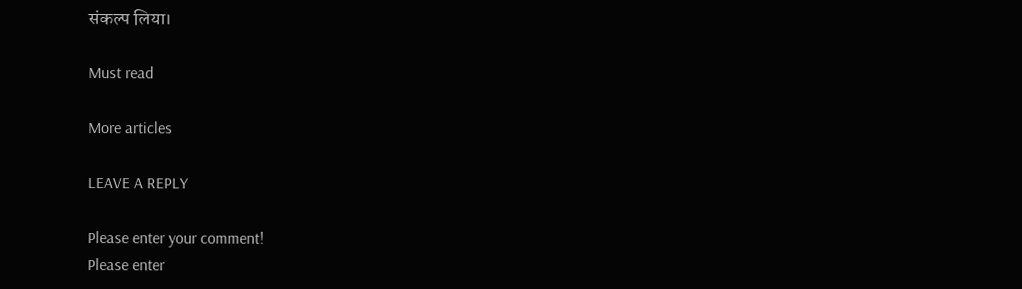संकल्प लिया।

Must read

More articles

LEAVE A REPLY

Please enter your comment!
Please enter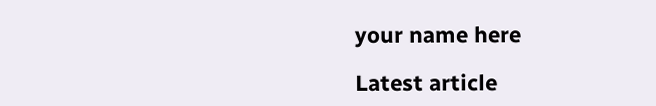your name here

Latest article